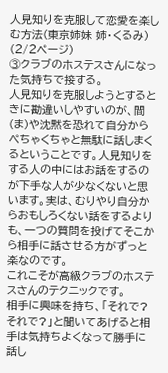人見知りを克服して恋愛を楽しむ方法(東京姉妹 姉・くるみ) (2/2ページ)
③クラブのホステスさんになった気持ちで接する。
人見知りを克服しようとするときに勘違いしやすいのが、間(ま)や沈黙を恐れて自分からぺちゃくちゃと無駄に話しまくるということです。人見知りをする人の中にはお話をするのが下手な人が少なくないと思います。実は、むりやり自分からおもしろくない話をするよりも、一つの質問を投げてそこから相手に話させる方がずっと楽なのです。
これこそが高級クラブのホステスさんのテクニックです。
相手に興味を持ち、「それで?それで?」と聞いてあげると相手は気持ちよくなって勝手に話し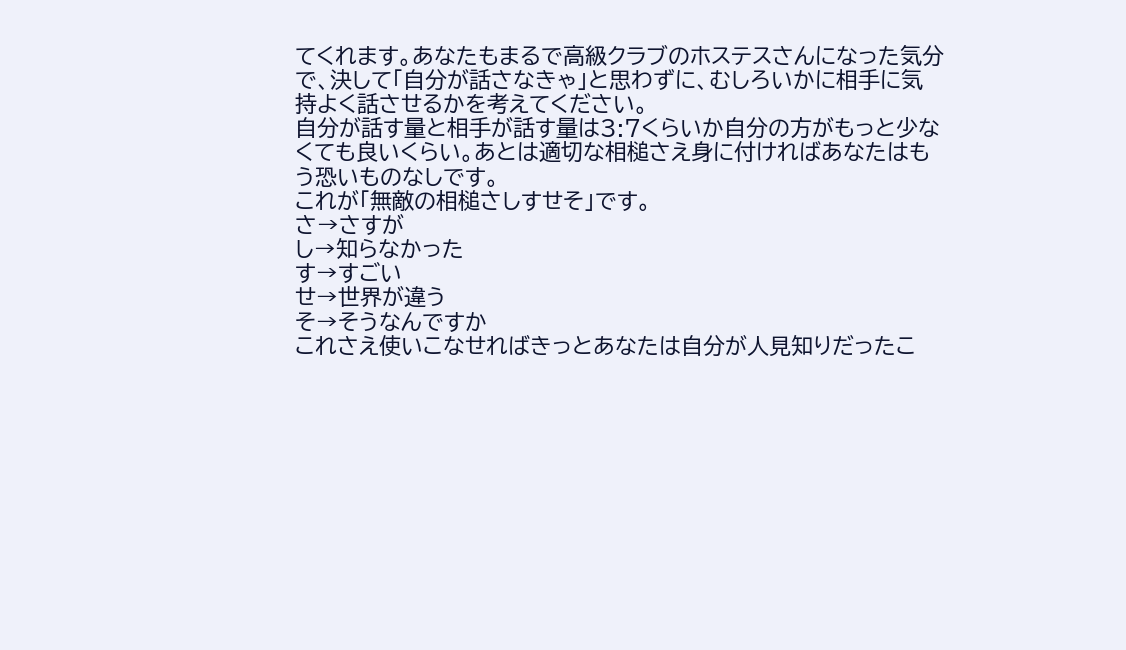てくれます。あなたもまるで高級クラブのホステスさんになった気分で、決して「自分が話さなきゃ」と思わずに、むしろいかに相手に気持よく話させるかを考えてください。
自分が話す量と相手が話す量は3:7くらいか自分の方がもっと少なくても良いくらい。あとは適切な相槌さえ身に付ければあなたはもう恐いものなしです。
これが「無敵の相槌さしすせそ」です。
さ→さすが
し→知らなかった
す→すごい
せ→世界が違う
そ→そうなんですか
これさえ使いこなせればきっとあなたは自分が人見知りだったこ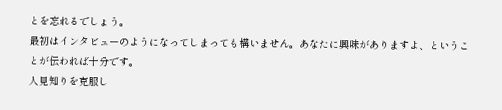とを忘れるでしょう。
最初はインタビューのようになってしまっても構いません。あなたに興味がありますよ、ということが伝われば十分です。
人見知りを克服し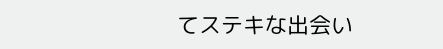てステキな出会い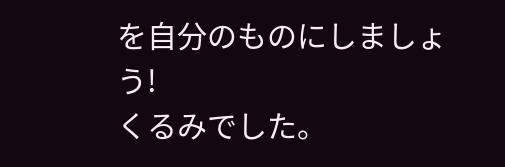を自分のものにしましょう!
くるみでした。